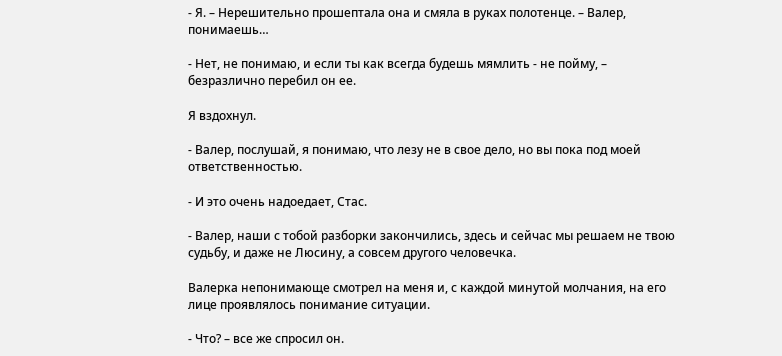- Я. – Нерешительно прошептала она и смяла в руках полотенце. – Валер, понимаешь…

- Нет, не понимаю, и если ты как всегда будешь мямлить - не пойму, – безразлично перебил он ее.

Я вздохнул.

- Валер, послушай, я понимаю, что лезу не в свое дело, но вы пока под моей ответственностью.

- И это очень надоедает, Стас.

- Валер, наши с тобой разборки закончились, здесь и сейчас мы решаем не твою судьбу, и даже не Люсину, а совсем другого человечка.

Валерка непонимающе смотрел на меня и, с каждой минутой молчания, на его лице проявлялось понимание ситуации.

- Что? – все же спросил он.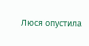Люся опустила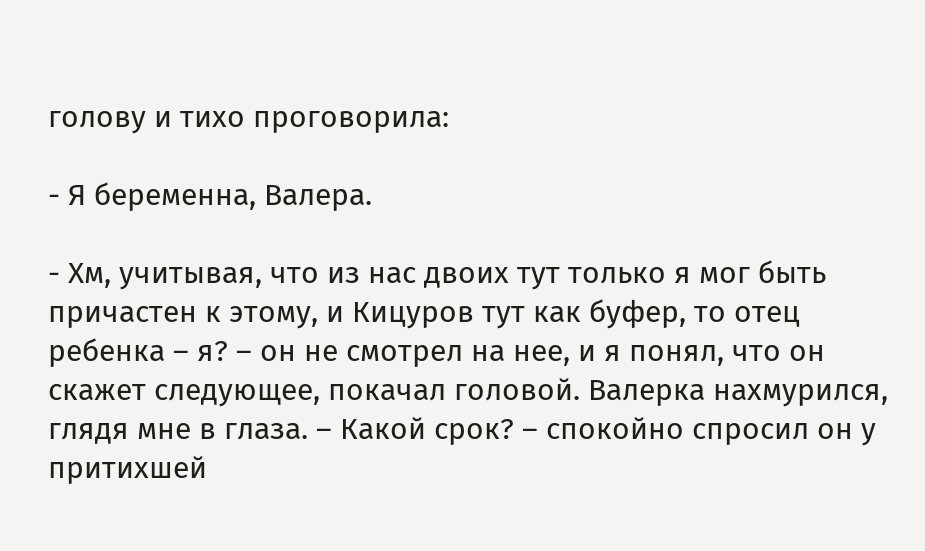голову и тихо проговорила:

- Я беременна, Валера.

- Хм, учитывая, что из нас двоих тут только я мог быть причастен к этому, и Кицуров тут как буфер, то отец ребенка – я? – он не смотрел на нее, и я понял, что он скажет следующее, покачал головой. Валерка нахмурился, глядя мне в глаза. – Какой срок? – спокойно спросил он у притихшей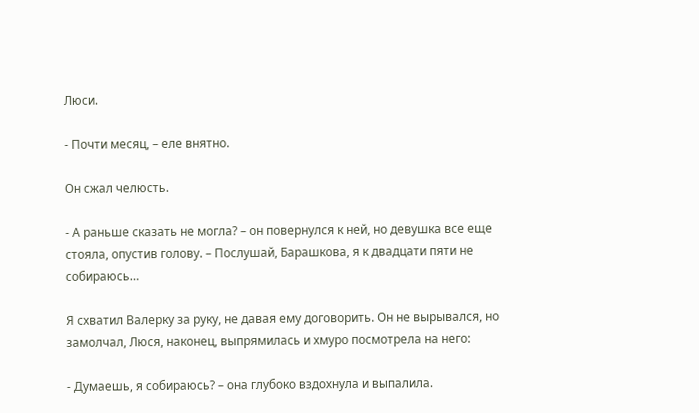Люси.

- Почти месяц, – еле внятно.

Он сжал челюсть.

- А раньше сказать не могла? – он повернулся к ней, но девушка все еще стояла, опустив голову. – Послушай, Барашкова, я к двадцати пяти не собираюсь…

Я схватил Валерку за руку, не давая ему договорить. Он не вырывался, но замолчал, Люся, наконец, выпрямилась и хмуро посмотрела на него:

- Думаешь, я собираюсь? – она глубоко вздохнула и выпалила.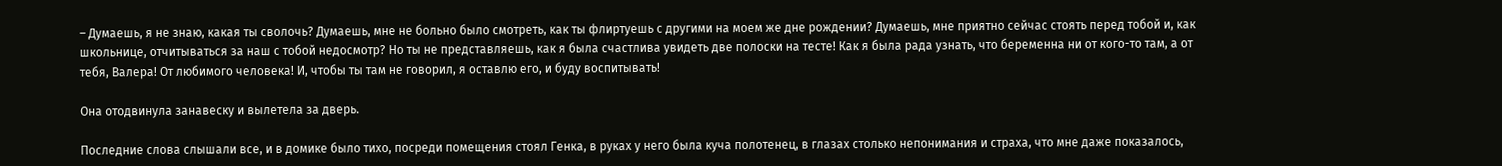– Думаешь, я не знаю, какая ты сволочь? Думаешь, мне не больно было смотреть, как ты флиртуешь с другими на моем же дне рождении? Думаешь, мне приятно сейчас стоять перед тобой и, как школьнице, отчитываться за наш с тобой недосмотр? Но ты не представляешь, как я была счастлива увидеть две полоски на тесте! Как я была рада узнать, что беременна ни от кого-то там, а от тебя, Валера! От любимого человека! И, чтобы ты там не говорил, я оставлю его, и буду воспитывать!

Она отодвинула занавеску и вылетела за дверь.

Последние слова слышали все, и в домике было тихо, посреди помещения стоял Генка, в руках у него была куча полотенец, в глазах столько непонимания и страха, что мне даже показалось,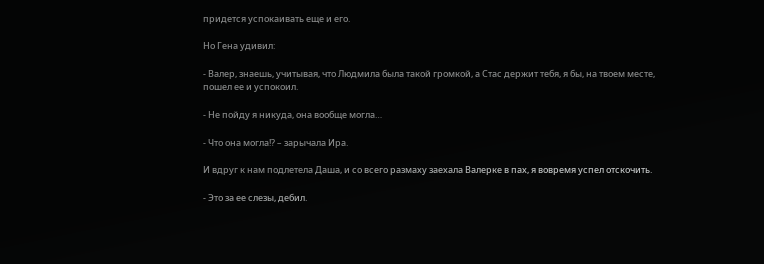придется успокаивать еще и его.

Но Гена удивил:

- Валер, знаешь, учитывая, что Людмила была такой громкой, а Стас держит тебя, я бы, на твоем месте, пошел ее и успокоил.

- Не пойду я никуда, она вообще могла…

- Что она могла!? – зарычала Ира.

И вдруг к нам подлетела Даша, и со всего размаху заехала Валерке в пах, я вовремя успел отскочить.

- Это за ее слезы, дебил.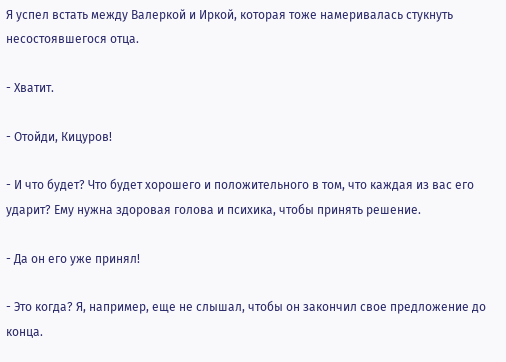Я успел встать между Валеркой и Иркой, которая тоже намеривалась стукнуть несостоявшегося отца.

- Хватит.

- Отойди, Кицуров!

- И что будет? Что будет хорошего и положительного в том, что каждая из вас его ударит? Ему нужна здоровая голова и психика, чтобы принять решение.

- Да он его уже принял!

- Это когда? Я, например, еще не слышал, чтобы он закончил свое предложение до конца.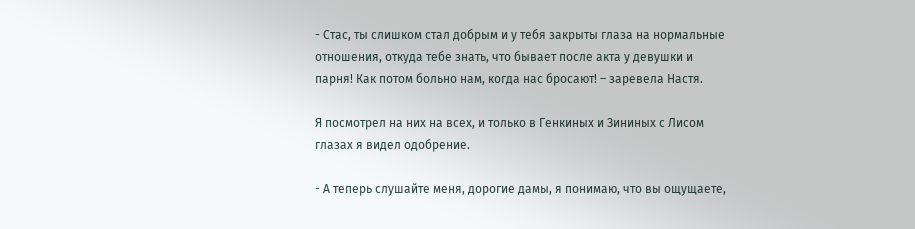- Стас, ты слишком стал добрым и у тебя закрыты глаза на нормальные отношения, откуда тебе знать, что бывает после акта у девушки и парня! Как потом больно нам, когда нас бросают! – заревела Настя.

Я посмотрел на них на всех, и только в Генкиных и Зининых с Лисом глазах я видел одобрение.

- А теперь слушайте меня, дорогие дамы, я понимаю, что вы ощущаете,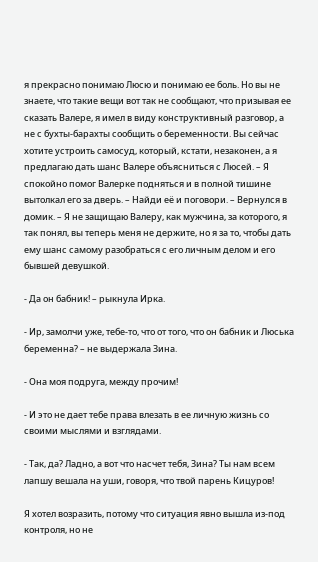я прекрасно понимаю Люсю и понимаю ее боль. Но вы не знаете, что такие вещи вот так не сообщают, что призывая ее сказать Валере, я имел в виду конструктивный разговор, а не с бухты-барахты сообщить о беременности. Вы сейчас хотите устроить самосуд, который, кстати, незаконен, а я предлагаю дать шанс Валере объясниться с Люсей. – Я спокойно помог Валерке подняться и в полной тишине вытолкал его за дверь. – Найди её и поговори. – Вернулся в домик. – Я не защищаю Валеру, как мужчина, за которого, я так понял, вы теперь меня не держите, но я за то, чтобы дать ему шанс самому разобраться с его личным делом и его бывшей девушкой.

- Да он бабник! – рыкнула Ирка.

- Ир, замолчи уже, тебе-то, что от того, что он бабник и Люська беременна? – не выдержала Зина.

- Она моя подруга, между прочим!

- И это не дает тебе права влезать в ее личную жизнь со своими мыслями и взглядами.

- Так, да? Ладно, а вот что насчет тебя, Зина? Ты нам всем лапшу вешала на уши, говоря, что твой парень Кицуров!

Я хотел возразить, потому что ситуация явно вышла из-под контроля, но не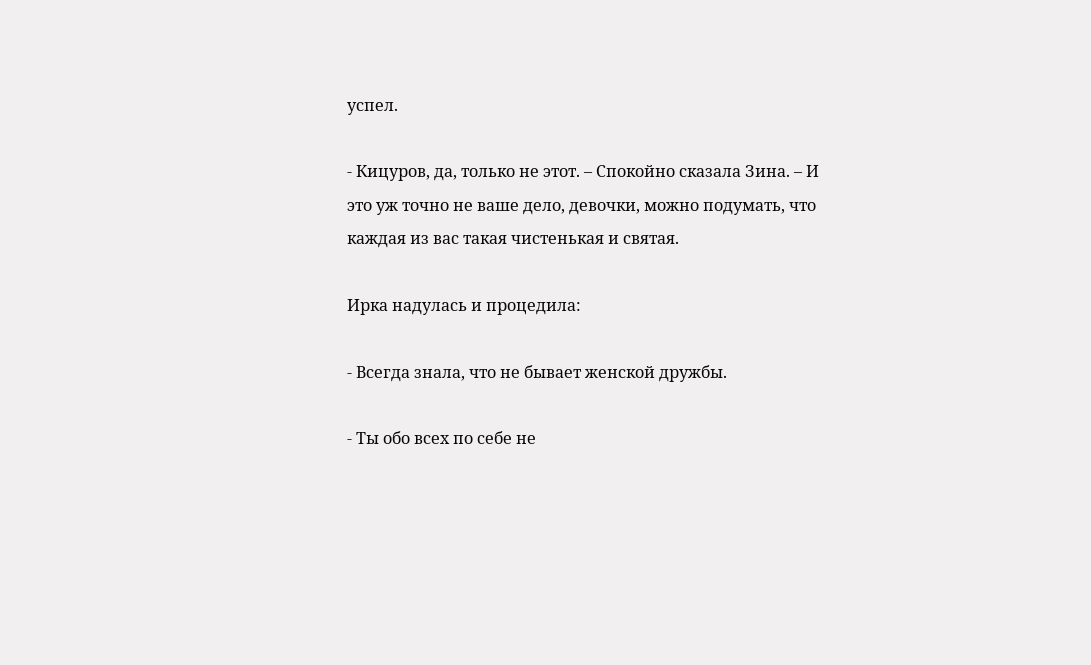успел.

- Кицуров, да, только не этот. – Спокойно сказала Зина. – И это уж точно не ваше дело, девочки, можно подумать, что каждая из вас такая чистенькая и святая.

Ирка надулась и процедила:

- Всегда знала, что не бывает женской дружбы.

- Ты обо всех по себе не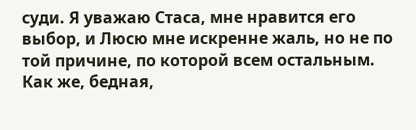суди. Я уважаю Стаса, мне нравится его выбор, и Люсю мне искренне жаль, но не по той причине, по которой всем остальным. Как же, бедная,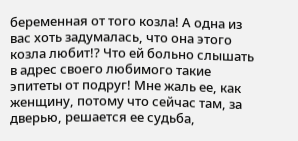беременная от того козла! А одна из вас хоть задумалась, что она этого козла любит!? Что ей больно слышать в адрес своего любимого такие эпитеты от подруг! Мне жаль ее, как женщину, потому что сейчас там, за дверью, решается ее судьба,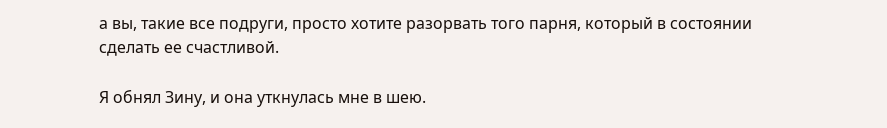а вы, такие все подруги, просто хотите разорвать того парня, который в состоянии сделать ее счастливой.

Я обнял Зину, и она уткнулась мне в шею.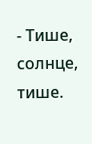- Тише, солнце, тише.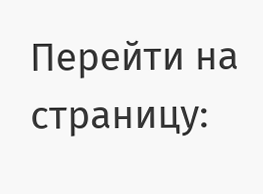Перейти на страницу: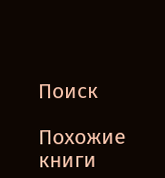Поиск

Похожие книги